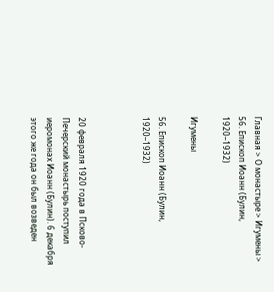Главная > О монастыре > Игумены > 56. Епископ Иоанн (Булин, 1920–1932)

Игумены

56. Епископ Иоанн (Булин, 1920–1932)



20 февраля 1920 года в Псково-Печерский монастырь поступил иеромонах Иоанн (Булин). 6 декабря этого же года он был возведен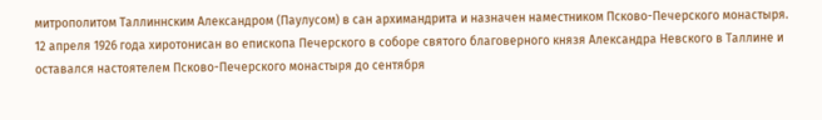митрополитом Таллиннским Александром (Паулусом) в сан архимандрита и назначен наместником Псково-Печерского монастыря. 12 апреля 1926 года хиротонисан во епископа Печерского в соборе святого благоверного князя Александра Невского в Таллине и оставался настоятелем Псково-Печерского монастыря до сентября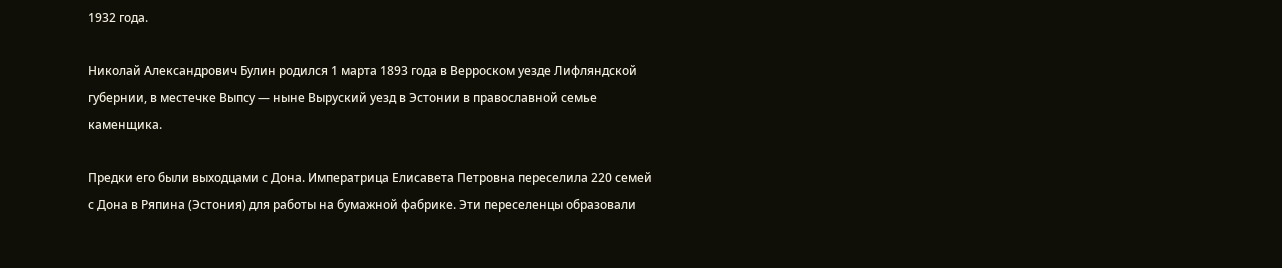1932 года.

Николай Александрович Булин родился 1 марта 1893 года в Верроском уезде Лифляндской губернии, в местечке Выпсу — ныне Выруский уезд в Эстонии в православной семье каменщика.

Предки его были выходцами с Дона. Императрица Елисавета Петровна переселила 220 семей с Дона в Ряпина (Эстония) для работы на бумажной фабрике. Эти переселенцы образовали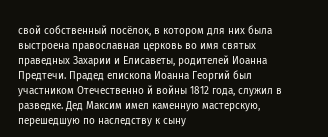свой собственный посёлок, в котором для них была выстроена православная церковь во имя святых праведных Захарии и Елисаветы, родителей Иоанна Предтечи. Прадед епископа Иоанна Георгий был участником Отечественно й войны 1812 года, служил в разведке. Дед Максим имел каменную мастерскую, перешедшую по наследству к сыну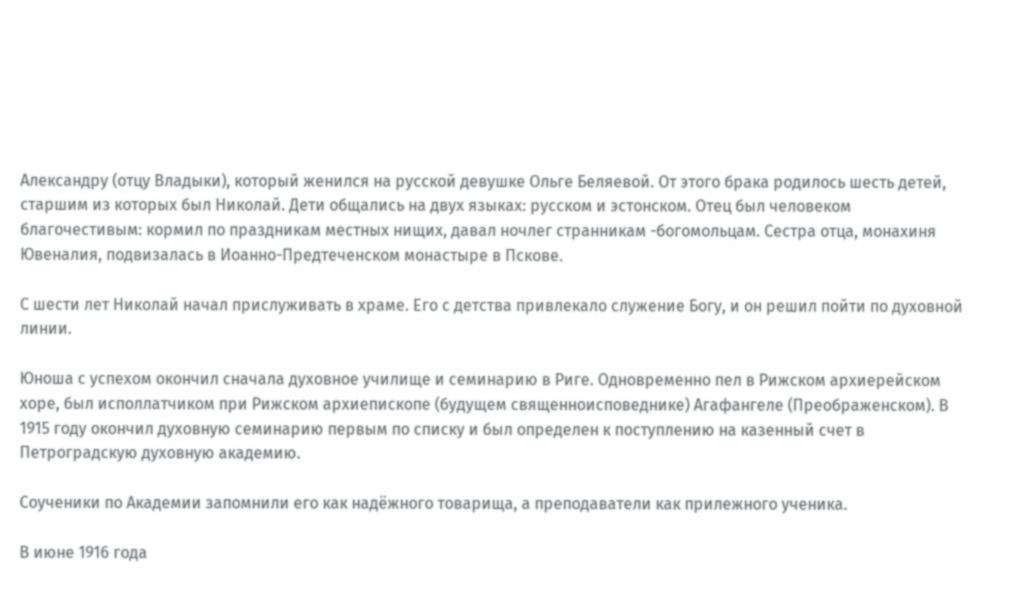Александру (отцу Владыки), который женился на русской девушке Ольге Беляевой. От этого брака родилось шесть детей, старшим из которых был Николай. Дети общались на двух языках: русском и эстонском. Отец был человеком благочестивым: кормил по праздникам местных нищих, давал ночлег странникам -богомольцам. Сестра отца, монахиня Ювеналия, подвизалась в Иоанно-Предтеченском монастыре в Пскове.

С шести лет Николай начал прислуживать в храме. Его с детства привлекало служение Богу, и он решил пойти по духовной линии.

Юноша с успехом окончил сначала духовное училище и семинарию в Риге. Одновременно пел в Рижском архиерейском хоре, был исполлатчиком при Рижском архиепископе (будущем священноисповеднике) Агафангеле (Преображенском). В 1915 году окончил духовную семинарию первым по списку и был определен к поступлению на казенный счет в Петроградскую духовную академию.

Соученики по Академии запомнили его как надёжного товарища, а преподаватели как прилежного ученика.

В июне 1916 года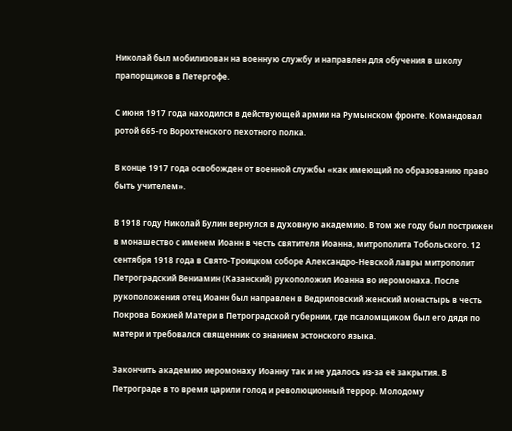Николай был мобилизован на военную службу и направлен для обучения в школу прапорщиков в Петергофе.

С июня 1917 года находился в действующей армии на Румынском фронте. Командовал ротой 665-го Ворохтенского пехотного полка.

В конце 1917 года освобожден от военной службы «как имеющий по образованию право быть учителем».

В 1918 году Николай Булин вернулся в духовную академию. В том же году был пострижен в монашество с именем Иоанн в честь святителя Иоанна, митрополита Тобольского. 12 сентября 1918 года в Свято-Троицком соборе Александро-Невской лавры митрополит Петроградский Вениамин (Казанский) рукоположил Иоанна во иеромонаха. После рукоположения отец Иоанн был направлен в Ведриловский женский монастырь в честь Покрова Божией Матери в Петроградской губернии, где псаломщиком был его дядя по матери и требовался священник со знанием эстонского языка.

Закончить академию иеромонаху Иоанну так и не удалось из-за её закрытия. В Петрограде в то время царили голод и революционный террор. Молодому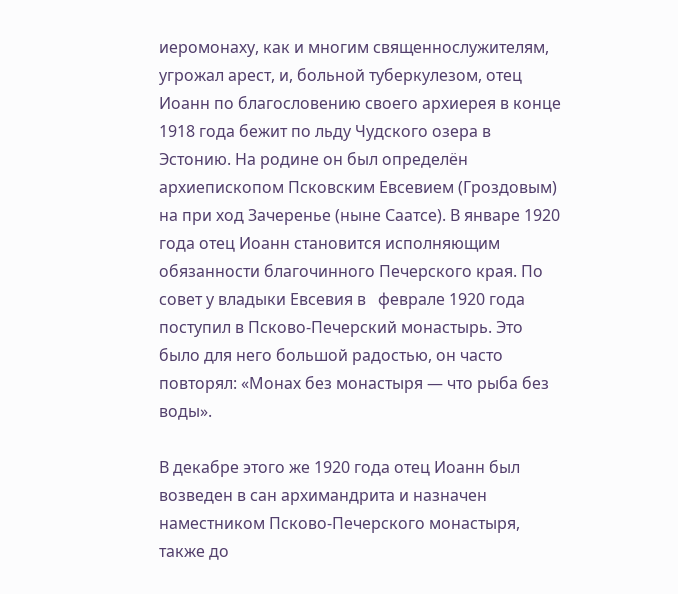иеромонаху, как и многим священнослужителям, угрожал арест, и, больной туберкулезом, отец Иоанн по благословению своего архиерея в конце 1918 года бежит по льду Чудского озера в Эстонию. На родине он был определён архиепископом Псковским Евсевием (Гроздовым) на при ход Зачеренье (ныне Саатсе). В январе 1920 года отец Иоанн становится исполняющим обязанности благочинного Печерского края. По совет у владыки Евсевия в   феврале 1920 года поступил в Псково-Печерский монастырь. Это было для него большой радостью, он часто повторял: «Монах без монастыря — что рыба без воды».

В декабре этого же 1920 года отец Иоанн был возведен в сан архимандрита и назначен наместником Псково-Печерского монастыря, также до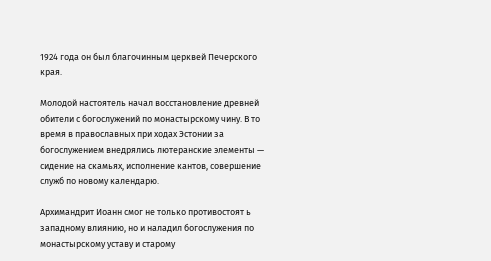1924 года он был благочинным церквей Печерского края.

Молодой настоятель начал восстановление древней обители с богослужений по монастырскому чину. В то время в православных при ходах Эстонии за богослужением внедрялись лютеранские элементы — сидение на скамьях, исполнение кантов, совершение служб по новому календарю.

Архимандрит Иоанн смог не только противостоят ь западному влиянию, но и наладил богослужения по монастырскому уставу и старому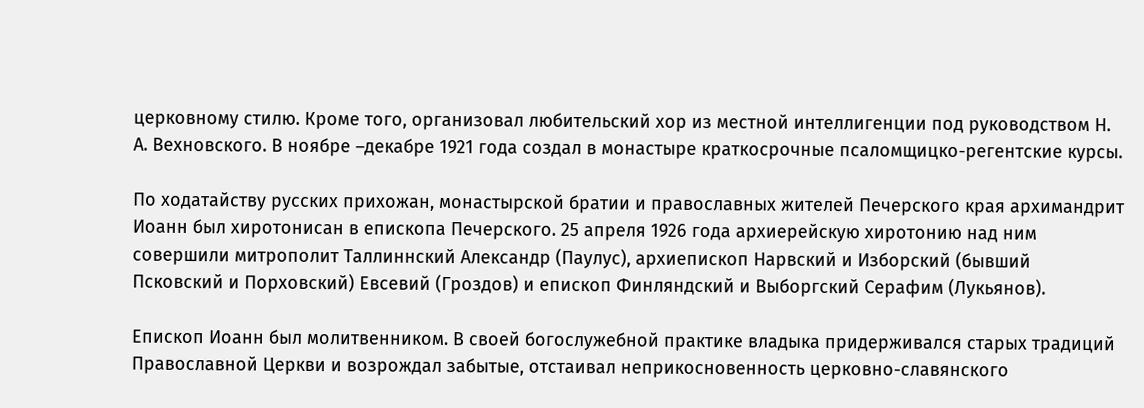церковному стилю. Кроме того, организовал любительский хор из местной интеллигенции под руководством Н. А. Вехновского. В ноябре –декабре 1921 года создал в монастыре краткосрочные псаломщицко-регентские курсы.

По ходатайству русских прихожан, монастырской братии и православных жителей Печерского края архимандрит Иоанн был хиротонисан в епископа Печерского. 25 апреля 1926 года архиерейскую хиротонию над ним совершили митрополит Таллиннский Александр (Паулус), архиепископ Нарвский и Изборский (бывший Псковский и Порховский) Евсевий (Гроздов) и епископ Финляндский и Выборгский Серафим (Лукьянов).

Епископ Иоанн был молитвенником. В своей богослужебной практике владыка придерживался старых традиций Православной Церкви и возрождал забытые, отстаивал неприкосновенность церковно-славянского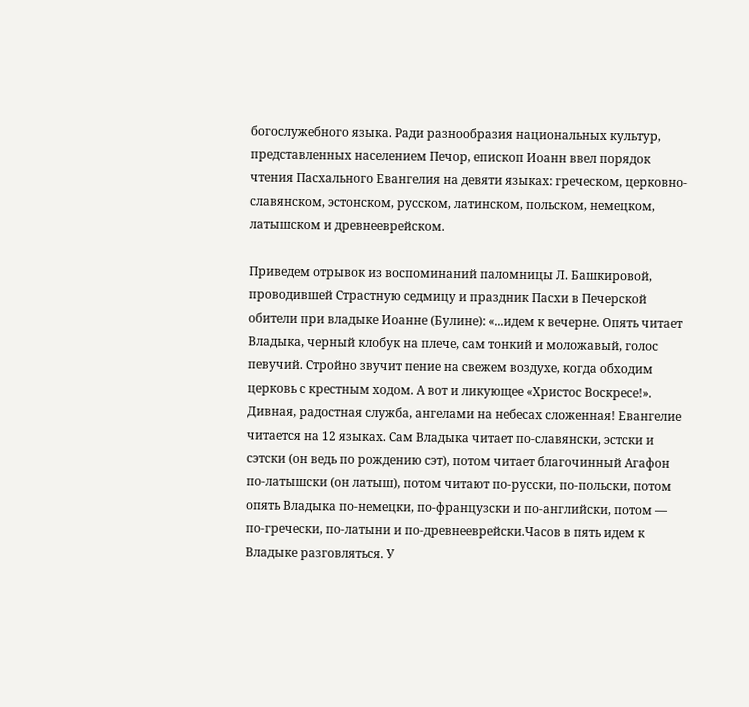богослужебного языка. Ради разнообразия национальных культур, представленных населением Печор, епископ Иоанн ввел порядок чтения Пасхального Евангелия на девяти языках: греческом, церковно-славянском, эстонском, русском, латинском, польском, немецком, латышском и древнееврейском.

Приведем отрывок из воспоминаний паломницы Л. Башкировой, проводившей Страстную седмицу и праздник Пасхи в Печерской обители при владыке Иоанне (Булине): «...идем к вечерне. Опять читает Владыка, черный клобук на плече, сам тонкий и моложавый, голос певучий. Стройно звучит пение на свежем воздухе, когда обходим церковь с крестным ходом. А вот и ликующее «Христос Воскресе!». Дивная, радостная служба, ангелами на небесах сложенная! Евангелие читается на 12 языках. Сам Владыка читает по-славянски, эстски и сэтски (он ведь по рождению сэт), потом читает благочинный Агафон по-латышски (он латыш), потом читают по-русски, по-польски, потом опять Владыка по-немецки, по-французски и по-английски, потом — по-гречески, по-латыни и по-древнееврейски.Часов в пять идем к Владыке разговляться. У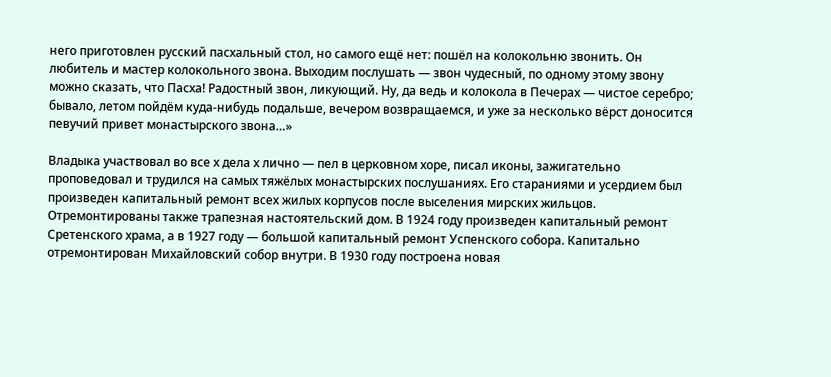него приготовлен русский пасхальный стол, но самого ещё нет: пошёл на колокольню звонить. Он любитель и мастер колокольного звона. Выходим послушать — звон чудесный, по одному этому звону можно сказать, что Пасха! Радостный звон, ликующий. Ну, да ведь и колокола в Печерах — чистое серебро; бывало, летом пойдём куда-нибудь подальше, вечером возвращаемся, и уже за несколько вёрст доносится певучий привет монастырского звона…»

Владыка участвовал во все х дела х лично — пел в церковном хоре, писал иконы, зажигательно проповедовал и трудился на самых тяжёлых монастырских послушаниях. Его стараниями и усердием был произведен капитальный ремонт всех жилых корпусов после выселения мирских жильцов. Отремонтированы также трапезная настоятельский дом. В 1924 году произведен капитальный ремонт Сретенского храма, а в 1927 году — большой капитальный ремонт Успенского собора. Капитально отремонтирован Михайловский собор внутри. В 1930 году построена новая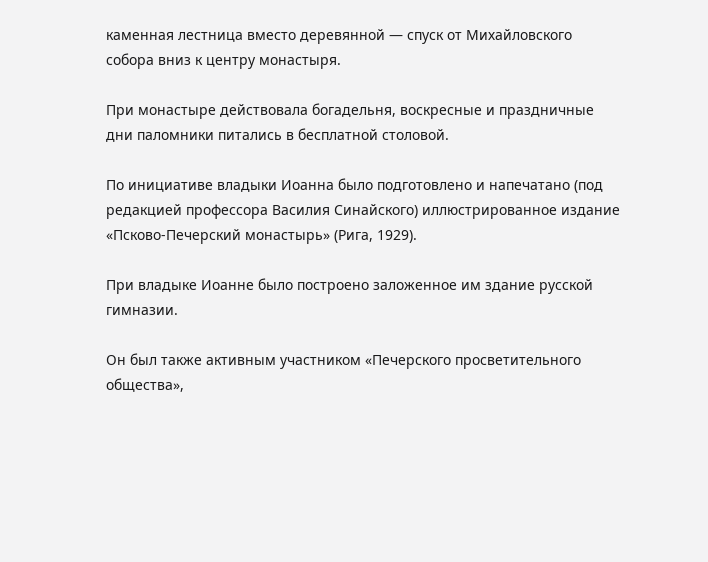каменная лестница вместо деревянной — спуск от Михайловского собора вниз к центру монастыря.

При монастыре действовала богадельня, воскресные и праздничные дни паломники питались в бесплатной столовой.

По инициативе владыки Иоанна было подготовлено и напечатано (под редакцией профессора Василия Синайского) иллюстрированное издание «Псково-Печерский монастырь» (Рига, 1929).

При владыке Иоанне было построено заложенное им здание русской гимназии.

Он был также активным участником «Печерского просветительного общества»,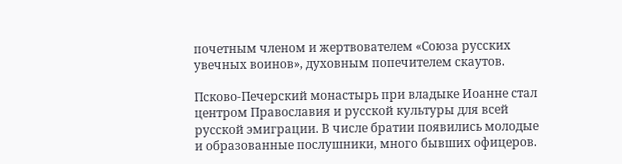почетным членом и жертвователем «Союза русских увечных воинов», духовным попечителем скаутов.

Псково-Печерский монастырь при владыке Иоанне стал центром Православия и русской культуры для всей русской эмиграции. В числе братии появились молодые и образованные послушники, много бывших офицеров.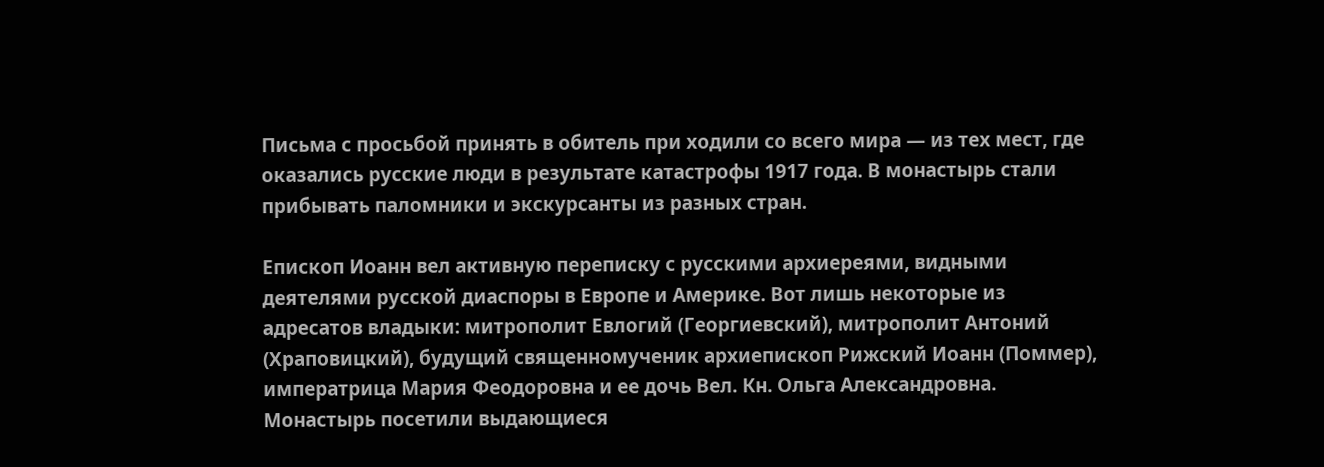Письма с просьбой принять в обитель при ходили со всего мира — из тех мест, где оказались русские люди в результате катастрофы 1917 года. В монастырь стали прибывать паломники и экскурсанты из разных стран.

Епископ Иоанн вел активную переписку с русскими архиереями, видными деятелями русской диаспоры в Европе и Америке. Вот лишь некоторые из адресатов владыки: митрополит Евлогий (Георгиевский), митрополит Антоний (Храповицкий), будущий священномученик архиепископ Рижский Иоанн (Поммер), императрица Мария Феодоровна и ее дочь Вел. Кн. Ольга Александровна. Монастырь посетили выдающиеся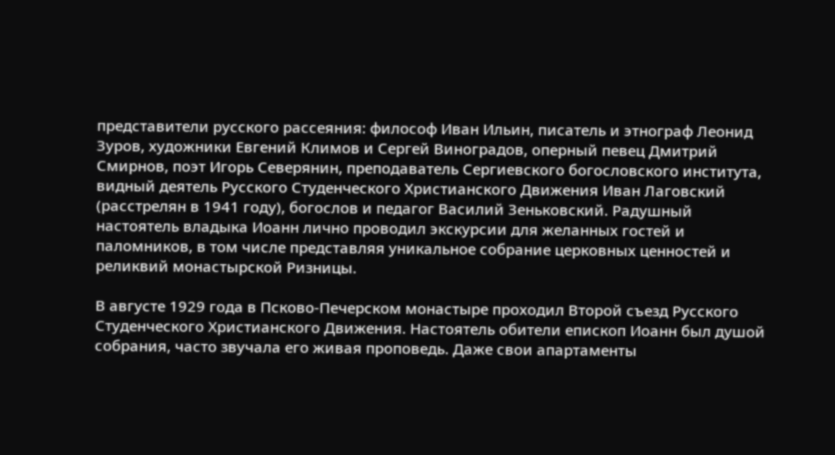представители русского рассеяния: философ Иван Ильин, писатель и этнограф Леонид Зуров, художники Евгений Климов и Сергей Виноградов, оперный певец Дмитрий Смирнов, поэт Игорь Северянин, преподаватель Сергиевского богословского института, видный деятель Русского Студенческого Христианского Движения Иван Лаговский (расстрелян в 1941 году), богослов и педагог Василий Зеньковский. Радушный настоятель владыка Иоанн лично проводил экскурсии для желанных гостей и паломников, в том числе представляя уникальное собрание церковных ценностей и реликвий монастырской Ризницы.

В августе 1929 года в Псково-Печерском монастыре проходил Второй съезд Русского Студенческого Христианского Движения. Настоятель обители епископ Иоанн был душой собрания, часто звучала его живая проповедь. Даже свои апартаменты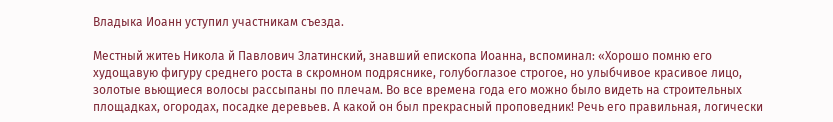Владыка Иоанн уступил участникам съезда.

Местный житеь Никола й Павлович Златинский, знавший епископа Иоанна, вспоминал: «Хорошо помню его худощавую фигуру среднего роста в скромном подряснике, голубоглазое строгое, но улыбчивое красивое лицо, золотые вьющиеся волосы рассыпаны по плечам. Во все времена года его можно было видеть на строительных площадках, огородах, посадке деревьев. А какой он был прекрасный проповедник! Речь его правильная, логически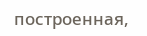построенная,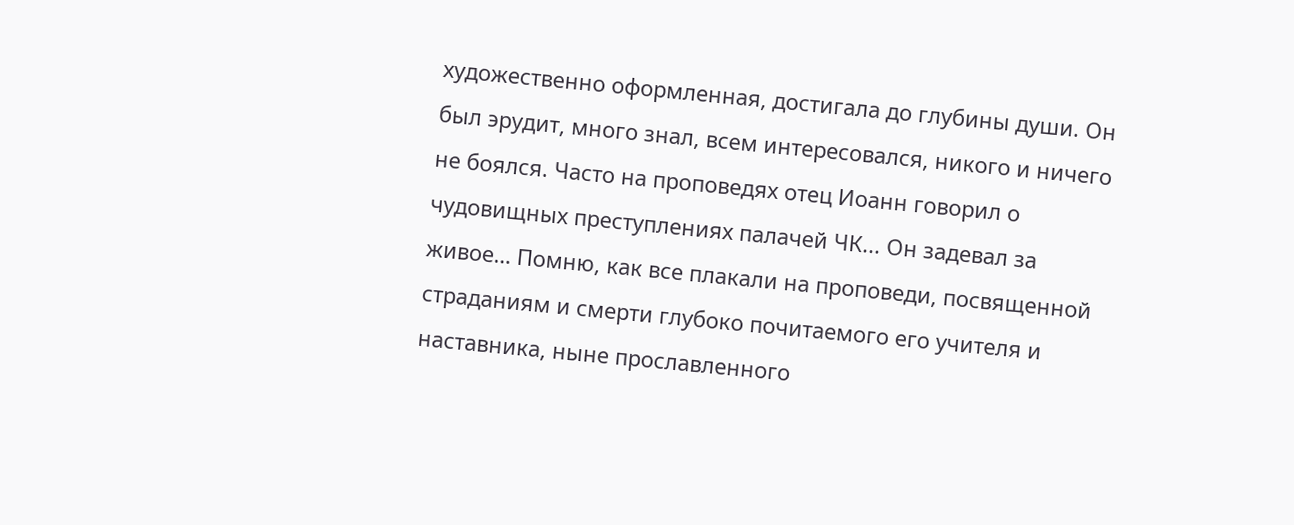художественно оформленная, достигала до глубины души. Он был эрудит, много знал, всем интересовался, никого и ничего не боялся. Часто на проповедях отец Иоанн говорил о чудовищных преступлениях палачей ЧК... Он задевал за живое… Помню, как все плакали на проповеди, посвященной страданиям и смерти глубоко почитаемого его учителя и наставника, ныне прославленного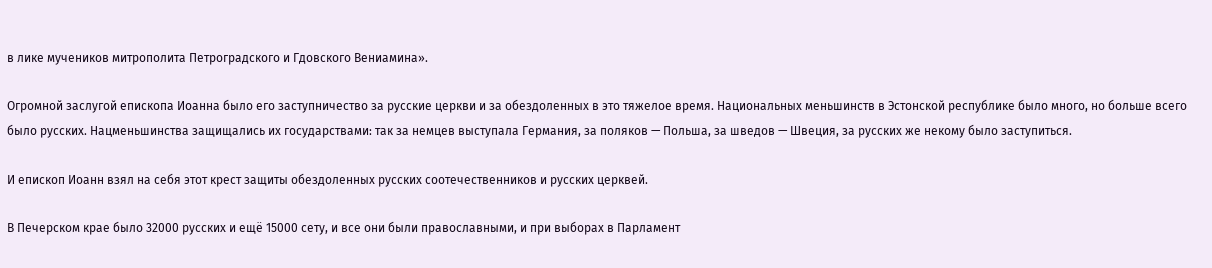в лике мучеников митрополита Петроградского и Гдовского Вениамина».

Огромной заслугой епископа Иоанна было его заступничество за русские церкви и за обездоленных в это тяжелое время. Национальных меньшинств в Эстонской республике было много, но больше всего было русских. Нацменьшинства защищались их государствами: так за немцев выступала Германия, за поляков — Польша, за шведов — Швеция, за русских же некому было заступиться.

И епископ Иоанн взял на себя этот крест защиты обездоленных русских соотечественников и русских церквей.

В Печерском крае было 32000 русских и ещё 15000 сету, и все они были православными, и при выборах в Парламент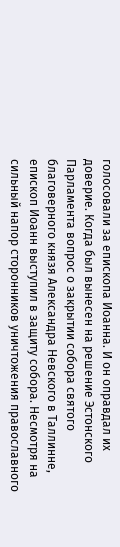голосовали за епископа Иоанна. И он оправдал их доверие. Когда был вынесен на решение Эстонского Парламента вопрос о закрытии собора святого благоверного князя Александра Невского в Таллинне, епископ Иоанн выступил в защиту собора. Несмотря на сильный напор сторонников уничтожения православного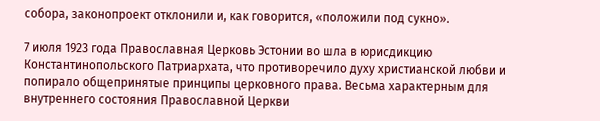собора, законопроект отклонили и, как говорится, «положили под сукно».

7 июля 1923 года Православная Церковь Эстонии во шла в юрисдикцию Константинопольского Патриархата, что противоречило духу христианской любви и попирало общепринятые принципы церковного права. Весьма характерным для внутреннего состояния Православной Церкви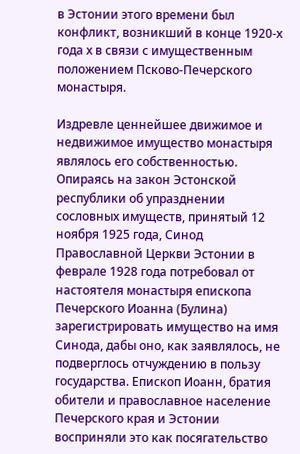в Эстонии этого времени был конфликт, возникший в конце 1920-х года х в связи с имущественным положением Псково-Печерского монастыря.

Издревле ценнейшее движимое и недвижимое имущество монастыря являлось его собственностью. Опираясь на закон Эстонской республики об упразднении сословных имуществ, принятый 12 ноября 1925 года, Синод Православной Церкви Эстонии в феврале 1928 года потребовал от настоятеля монастыря епископа Печерского Иоанна (Булина) зарегистрировать имущество на имя Синода, дабы оно, как заявлялось, не подверглось отчуждению в пользу государства. Епископ Иоанн, братия обители и православное население Печерского края и Эстонии восприняли это как посягательство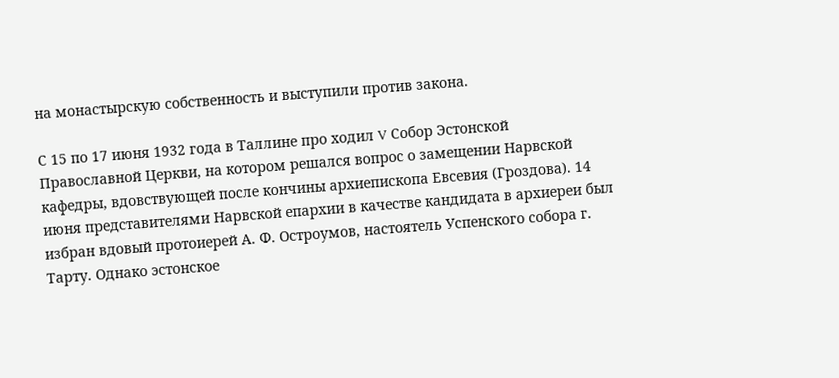на монастырскую собственность и выступили против закона.

С 15 по 17 июня 1932 года в Таллине про ходил V Собор Эстонской Православной Церкви, на котором решался вопрос о замещении Нарвской кафедры, вдовствующей после кончины архиепископа Евсевия (Гроздова). 14 июня представителями Нарвской епархии в качестве кандидата в архиереи был избран вдовый протоиерей А. Ф. Остроумов, настоятель Успенского собора г. Тарту. Однако эстонское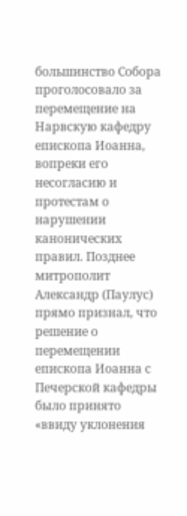большинство Собора проголосовало за перемещение на Нарвскую кафедру епископа Иоанна, вопреки его несогласию и протестам о нарушении канонических правил. Позднее митрополит Александр (Паулус) прямо признал, что решение о перемещении епископа Иоанна с Печерской кафедры было принято «ввиду уклонения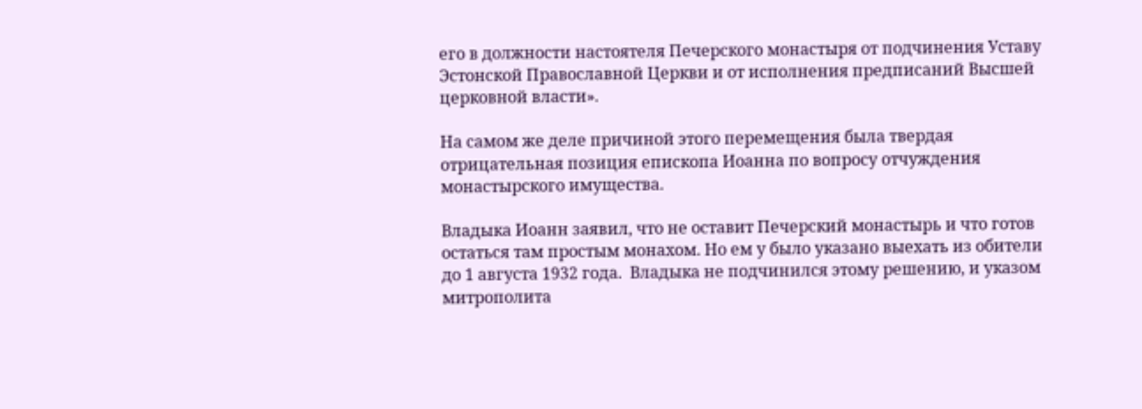его в должности настоятеля Печерского монастыря от подчинения Уставу Эстонской Православной Церкви и от исполнения предписаний Высшей церковной власти».

На самом же деле причиной этого перемещения была твердая отрицательная позиция епископа Иоанна по вопросу отчуждения монастырского имущества.

Владыка Иоанн заявил, что не оставит Печерский монастырь и что готов остаться там простым монахом. Но ем у было указано выехать из обители до 1 августа 1932 года.  Владыка не подчинился этому решению, и указом митрополита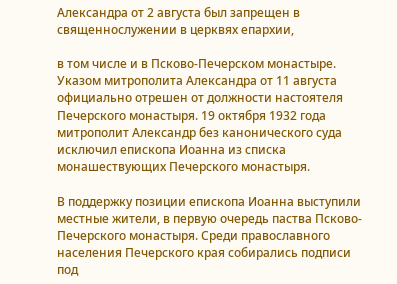Александра от 2 августа был запрещен в священнослужении в церквях епархии,

в том числе и в Псково-Печерском монастыре. Указом митрополита Александра от 11 августа официально отрешен от должности настоятеля Печерского монастыря. 19 октября 1932 года митрополит Александр без канонического суда исключил епископа Иоанна из списка монашествующих Печерского монастыря.

В поддержку позиции епископа Иоанна выступили местные жители, в первую очередь паства Псково-Печерского монастыря. Среди православного населения Печерского края собирались подписи под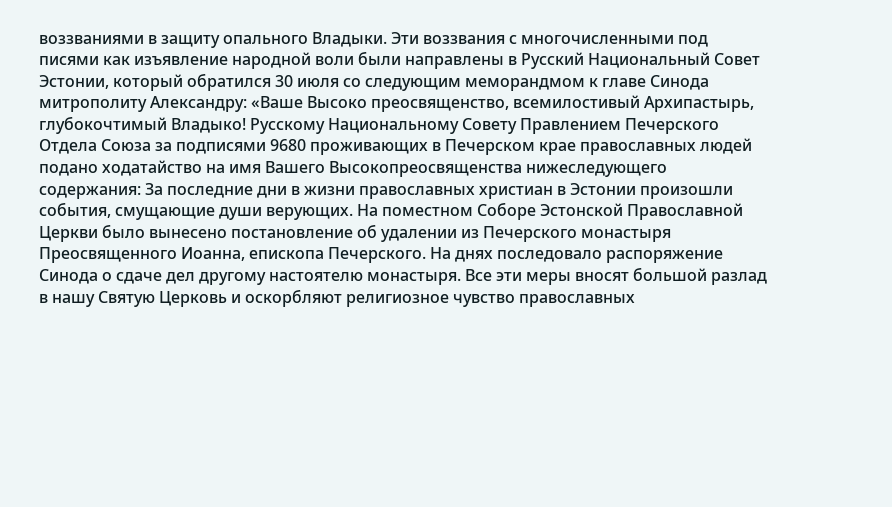воззваниями в защиту опального Владыки. Эти воззвания с многочисленными под писями как изъявление народной воли были направлены в Русский Национальный Совет Эстонии, который обратился 30 июля со следующим меморандмом к главе Синода митрополиту Александру: «Ваше Высоко преосвященство, всемилостивый Архипастырь, глубокочтимый Владыко! Русскому Национальному Совету Правлением Печерского Отдела Союза за подписями 9680 проживающих в Печерском крае православных людей подано ходатайство на имя Вашего Высокопреосвященства нижеследующего содержания: За последние дни в жизни православных христиан в Эстонии произошли события, смущающие души верующих. На поместном Соборе Эстонской Православной Церкви было вынесено постановление об удалении из Печерского монастыря Преосвященного Иоанна, епископа Печерского. На днях последовало распоряжение Синода о сдаче дел другому настоятелю монастыря. Все эти меры вносят большой разлад в нашу Святую Церковь и оскорбляют религиозное чувство православных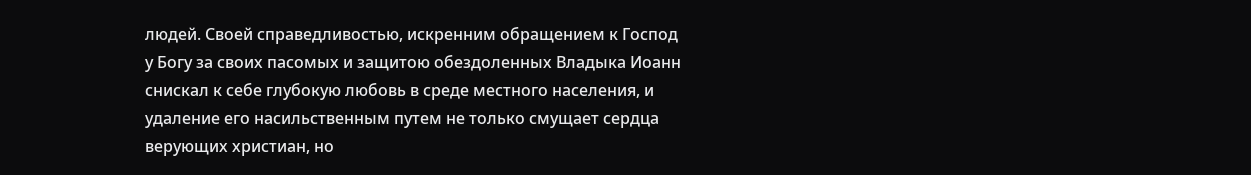людей. Своей справедливостью, искренним обращением к Господ у Богу за своих пасомых и защитою обездоленных Владыка Иоанн снискал к себе глубокую любовь в среде местного населения, и удаление его насильственным путем не только смущает сердца верующих христиан, но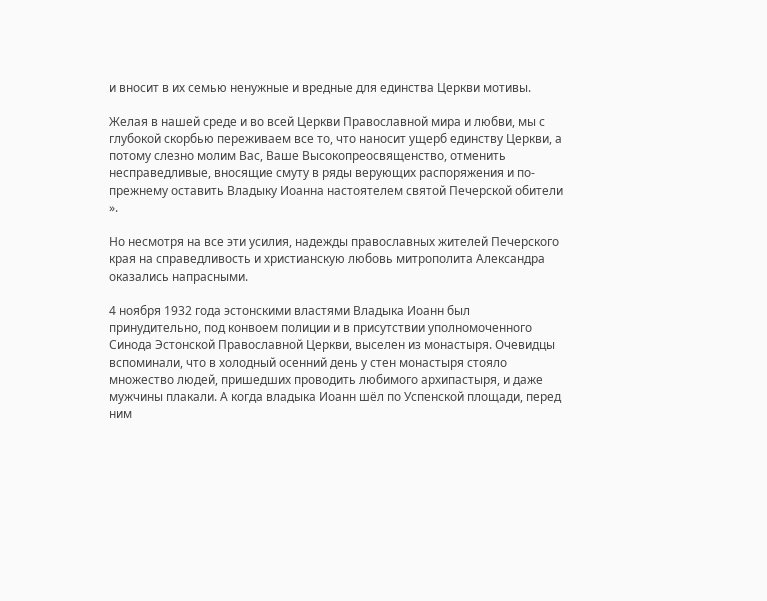и вносит в их семью ненужные и вредные для единства Церкви мотивы.

Желая в нашей среде и во всей Церкви Православной мира и любви, мы с глубокой скорбью переживаем все то, что наносит ущерб единству Церкви, а потому слезно молим Вас, Ваше Высокопреосвященство, отменить несправедливые, вносящие смуту в ряды верующих распоряжения и по-прежнему оставить Владыку Иоанна настоятелем святой Печерской обители ».

Но несмотря на все эти усилия, надежды православных жителей Печерского края на справедливость и христианскую любовь митрополита Александра оказались напрасными.

4 ноября 1932 года эстонскими властями Владыка Иоанн был принудительно, под конвоем полиции и в присутствии уполномоченного Синода Эстонской Православной Церкви, выселен из монастыря. Очевидцы вспоминали, что в холодный осенний день у стен монастыря стояло множество людей, пришедших проводить любимого архипастыря, и даже мужчины плакали. А когда владыка Иоанн шёл по Успенской площади, перед ним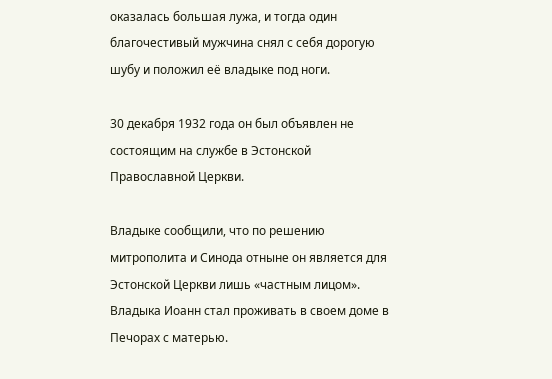оказалась большая лужа, и тогда один благочестивый мужчина снял с себя дорогую шубу и положил её владыке под ноги.

30 декабря 1932 года он был объявлен не состоящим на службе в Эстонской Православной Церкви.

Владыке сообщили, что по решению митрополита и Синода отныне он является для Эстонской Церкви лишь «частным лицом». Владыка Иоанн стал проживать в своем доме в Печорах с матерью.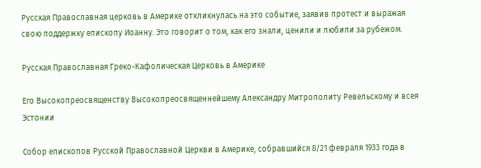Русская Православная церковь в Америке откликнулась на это событие, заявив протест и выражая свою поддержку епископу Иоанну. Это говорит о том, как его знали, ценили и любили за рубежом.

Русская Православная Греко-Кафолическая Церковь в Америке

Его Высокопреосвященству Высокопреосвященнейшему Александру Митрополиту Ревельскому и всея Эстонии

Собор епископов Русской Православной Церкви в Америке, собравшийся 8/21 февраля 1933 года в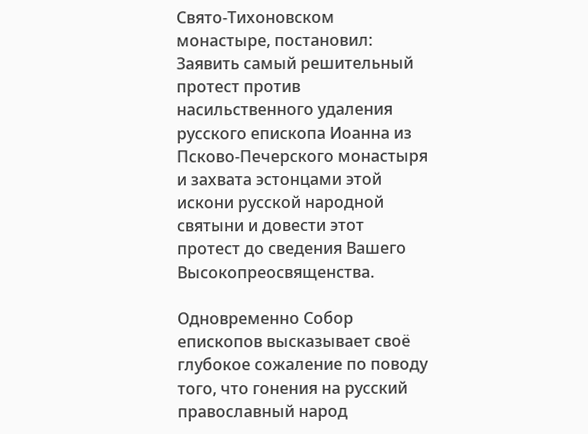Свято-Тихоновском монастыре, постановил: Заявить самый решительный протест против насильственного удаления русского епископа Иоанна из Псково-Печерского монастыря и захвата эстонцами этой искони русской народной святыни и довести этот протест до сведения Вашего Высокопреосвященства.

Одновременно Собор епископов высказывает своё глубокое сожаление по поводу того, что гонения на русский православный народ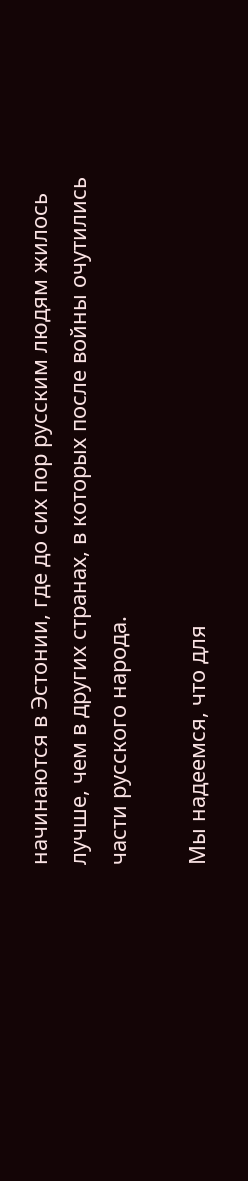начинаются в Эстонии, где до сих пор русским людям жилось лучше, чем в других странах, в которых после войны очутились части русского народа.

Мы надеемся, что для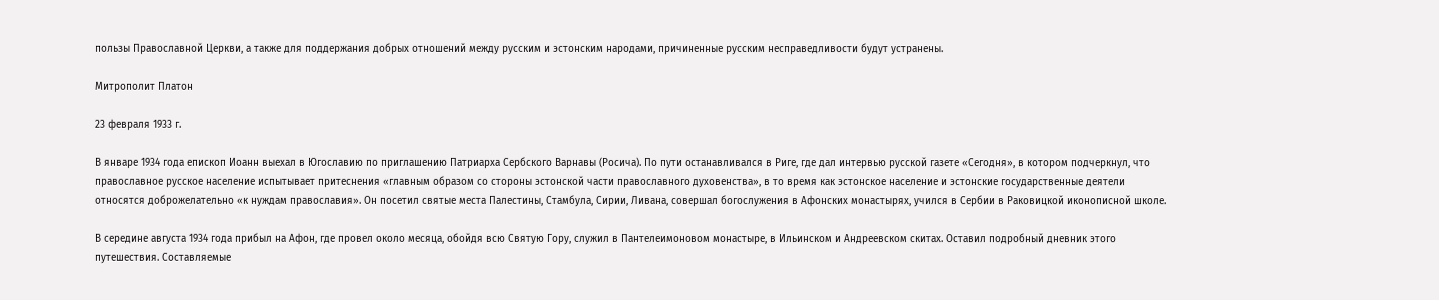пользы Православной Церкви, а также для поддержания добрых отношений между русским и эстонским народами, причиненные русским несправедливости будут устранены.

Митрополит Платон

23 февраля 1933 г.

В январе 1934 года епископ Иоанн выехал в Югославию по приглашению Патриарха Сербского Варнавы (Росича). По пути останавливался в Риге, где дал интервью русской газете «Сегодня», в котором подчеркнул, что православное русское население испытывает притеснения «главным образом со стороны эстонской части православного духовенства», в то время как эстонское население и эстонские государственные деятели относятся доброжелательно «к нуждам православия». Он посетил святые места Палестины, Стамбула, Сирии, Ливана, совершал богослужения в Афонских монастырях, учился в Сербии в Раковицкой иконописной школе.

В середине августа 1934 года прибыл на Афон, где провел около месяца, обойдя всю Святую Гору, служил в Пантелеимоновом монастыре, в Ильинском и Андреевском скитах. Оставил подробный дневник этого путешествия. Составляемые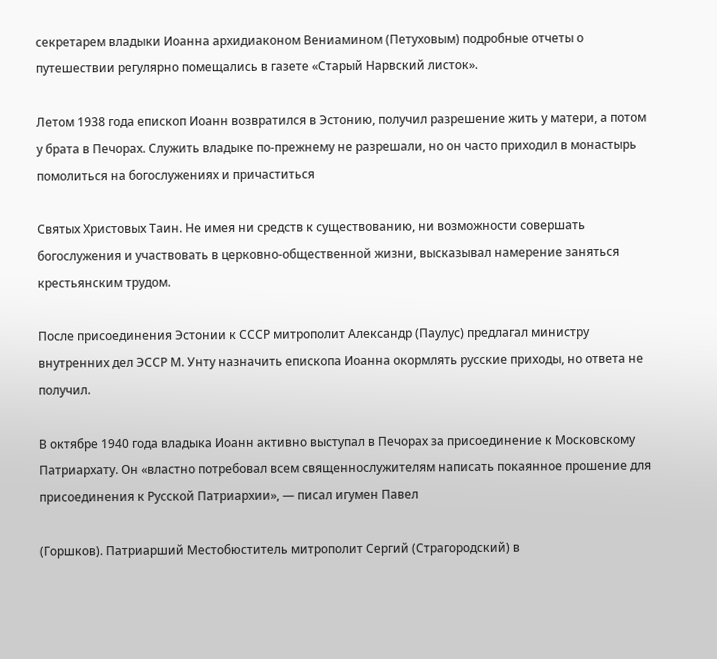секретарем владыки Иоанна архидиаконом Вениамином (Петуховым) подробные отчеты о путешествии регулярно помещались в газете «Старый Нарвский листок».

Летом 1938 года епископ Иоанн возвратился в Эстонию, получил разрешение жить у матери, а потом у брата в Печорах. Служить владыке по-прежнему не разрешали, но он часто приходил в монастырь помолиться на богослужениях и причаститься

Святых Христовых Таин. Не имея ни средств к существованию, ни возможности совершать богослужения и участвовать в церковно-общественной жизни, высказывал намерение заняться крестьянским трудом.

После присоединения Эстонии к СССР митрополит Александр (Паулус) предлагал министру внутренних дел ЭССР М. Унту назначить епископа Иоанна окормлять русские приходы, но ответа не получил.

В октябре 1940 года владыка Иоанн активно выступал в Печорах за присоединение к Московскому Патриархату. Он «властно потребовал всем священнослужителям написать покаянное прошение для присоединения к Русской Патриархии», — писал игумен Павел

(Горшков). Патриарший Местобюститель митрополит Сергий (Страгородский) в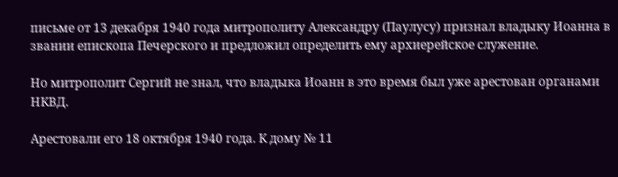письме от 13 декабря 1940 года митрополиту Александру (Паулусу) признал владыку Иоанна в звании епископа Печерского и предложил определить ему архиерейское служение.

Но митрополит Сергий не знал, что владыка Иоанн в это время был уже арестован органами НКВД.

Арестовали его 18 октября 1940 года. К дому № 11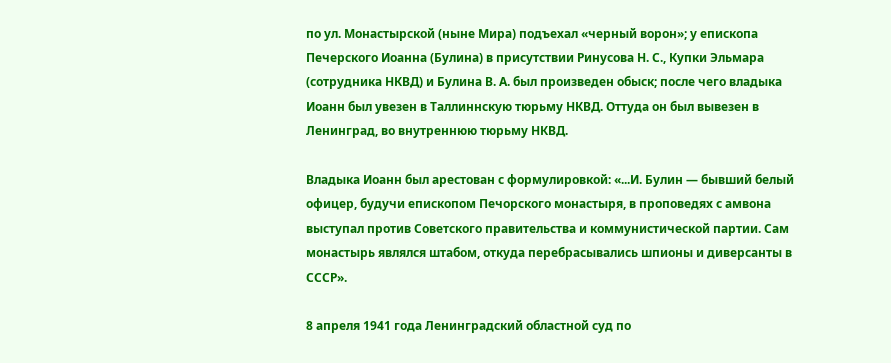по ул. Монастырской (ныне Мира) подъехал «черный ворон»; у епископа Печерского Иоанна (Булина) в присутствии Ринусова Н. С., Купки Эльмара (сотрудника НКВД) и Булина В. А. был произведен обыск; после чего владыка Иоанн был увезен в Таллиннскую тюрьму НКВД. Оттуда он был вывезен в Ленинград, во внутреннюю тюрьму НКВД.

Владыка Иоанн был арестован с формулировкой: «...И. Булин — бывший белый офицер, будучи епископом Печорского монастыря, в проповедях с амвона выступал против Советского правительства и коммунистической партии. Сам монастырь являлся штабом, откуда перебрасывались шпионы и диверсанты в СССР».

8 апреля 1941 года Ленинградский областной суд по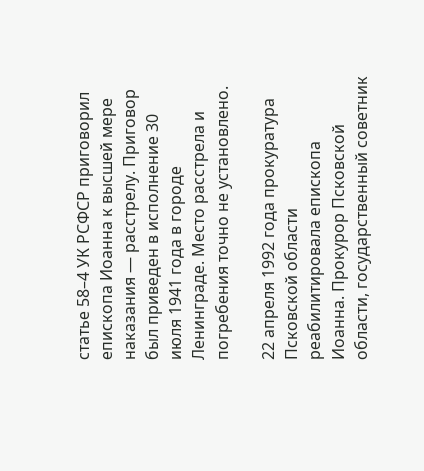статье 58–4 УК РСФСР приговорил епископа Иоанна к высшей мере наказания — расстрелу. Приговор был приведен в исполнение 30 июля 1941 года в городе Ленинграде. Место расстрела и погребения точно не установлено.

22 апреля 1992 года прокуратура Псковской области реабилитировала епископа Иоанна. Прокурор Псковской области, государственный советник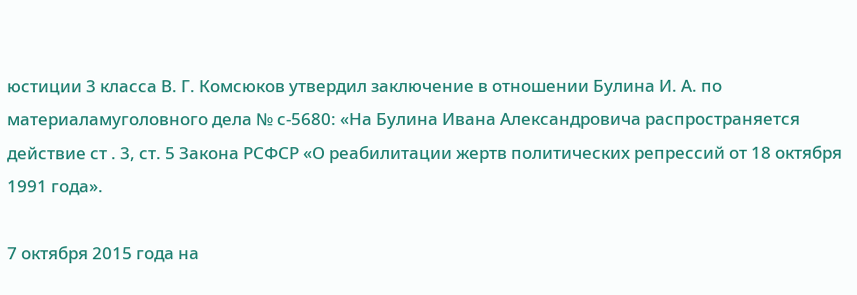юстиции 3 класса В. Г. Комсюков утвердил заключение в отношении Булина И. А. по материаламуголовного дела № с‑5680: «На Булина Ивана Александровича распространяется действие ст . 3, ст. 5 Закона РСФСР «О реабилитации жертв политических репрессий от 18 октября 1991 года».

7 октября 2015 года на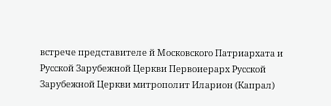встрече представителе й Московского Патриархата и Русской Зарубежной Церкви Первоиерарх Русской Зарубежной Церкви митрополит Иларион (Капрал)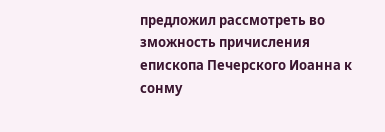предложил рассмотреть во зможность причисления епископа Печерского Иоанна к сонму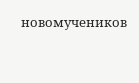новомучеников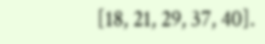[18, 21, 29, 37, 40].